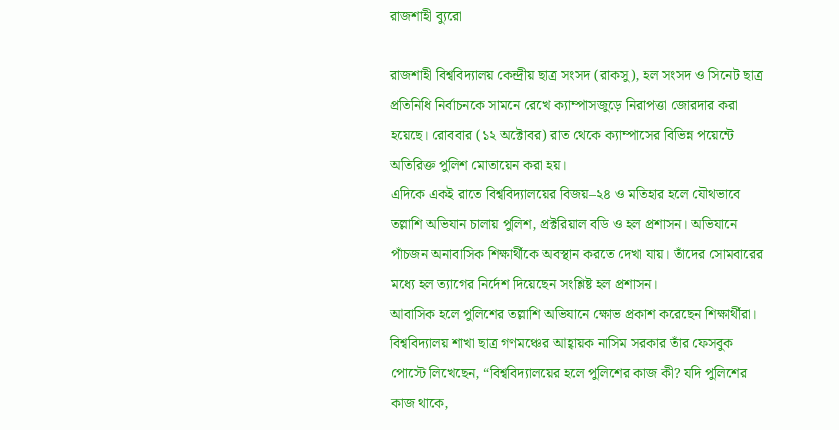রাজশাহী ব্যুরো

রাজশাহী বিশ্ববিদ্যালয় কেন্দ্রীয় ছাত্র সংসদ (রাকসু), হল সংসদ ও সিনেট ছাত্র প্রতিনিধি নির্বাচনকে সামনে রেখে ক্যাম্পাসজুড়ে নিরাপত্তা জোরদার করা হয়েছে। রোববার (১২ অক্টোবর) রাত থেকে ক্যাম্পাসের বিভিন্ন পয়েন্টে অতিরিক্ত পুলিশ মোতায়েন করা হয়।
এদিকে একই রাতে বিশ্ববিদ্যালয়ের বিজয়–২৪ ও মতিহার হলে যৌথভাবে তল্লাশি অভিযান চালায় পুলিশ, প্রক্টরিয়াল বডি ও হল প্রশাসন। অভিযানে পাঁচজন অনাবাসিক শিক্ষার্থীকে অবস্থান করতে দেখা যায়। তাঁদের সোমবারের মধ্যে হল ত্যাগের নির্দেশ দিয়েছেন সংশ্লিষ্ট হল প্রশাসন।
আবাসিক হলে পুলিশের তল্লাশি অভিযানে ক্ষোভ প্রকাশ করেছেন শিক্ষার্থীরা। বিশ্ববিদ্যালয় শাখা ছাত্র গণমঞ্চের আহ্বায়ক নাসিম সরকার তাঁর ফেসবুক পোস্টে লিখেছেন, “বিশ্ববিদ্যালয়ের হলে পুলিশের কাজ কী? যদি পুলিশের কাজ থাকে,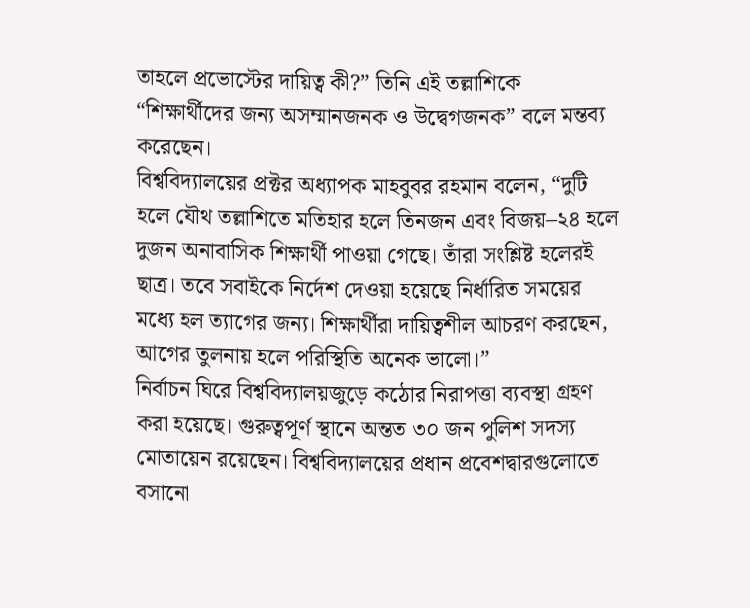তাহলে প্রভোস্টের দায়িত্ব কী?” তিনি এই তল্লাশিকে “শিক্ষার্থীদের জন্য অসম্মানজনক ও উদ্বেগজনক” বলে মন্তব্য করেছেন।
বিশ্ববিদ্যালয়ের প্রক্টর অধ্যাপক মাহবুবর রহমান বলেন, “দুটি হলে যৌথ তল্লাশিতে মতিহার হলে তিনজন এবং বিজয়–২৪ হলে দুজন অনাবাসিক শিক্ষার্থী পাওয়া গেছে। তাঁরা সংশ্লিষ্ট হলেরই ছাত্র। তবে সবাইকে নির্দেশ দেওয়া হয়েছে নির্ধারিত সময়ের মধ্যে হল ত্যাগের জন্য। শিক্ষার্থীরা দায়িত্বশীল আচরণ করছেন, আগের তুলনায় হলে পরিস্থিতি অনেক ভালো।”
নির্বাচন ঘিরে বিশ্ববিদ্যালয়জুড়ে কঠোর নিরাপত্তা ব্যবস্থা গ্রহণ করা হয়েছে। গুরুত্বপূর্ণ স্থানে অন্তত ৩০ জন পুলিশ সদস্য মোতায়েন রয়েছেন। বিশ্ববিদ্যালয়ের প্রধান প্রবেশদ্বারগুলোতে বসানো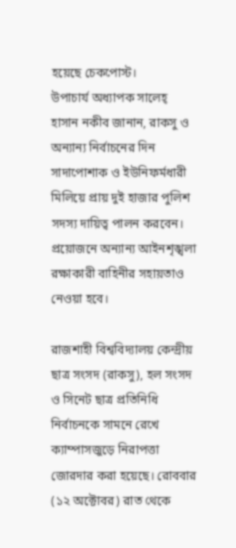হয়েছে চেকপোস্ট।
উপাচার্য অধ্যাপক সালেহ্ হাসান নকীব জানান, রাকসু ও অন্যান্য নির্বাচনের দিন সাদাপোশাক ও ইউনিফর্মধারী মিলিয়ে প্রায় দুই হাজার পুলিশ সদস্য দায়িত্ব পালন করবেন। প্রয়োজনে অন্যান্য আইনশৃঙ্খলা রক্ষাকারী বাহিনীর সহায়তাও নেওয়া হবে।

রাজশাহী বিশ্ববিদ্যালয় কেন্দ্রীয় ছাত্র সংসদ (রাকসু), হল সংসদ ও সিনেট ছাত্র প্রতিনিধি নির্বাচনকে সামনে রেখে ক্যাম্পাসজুড়ে নিরাপত্তা জোরদার করা হয়েছে। রোববার (১২ অক্টোবর) রাত থেকে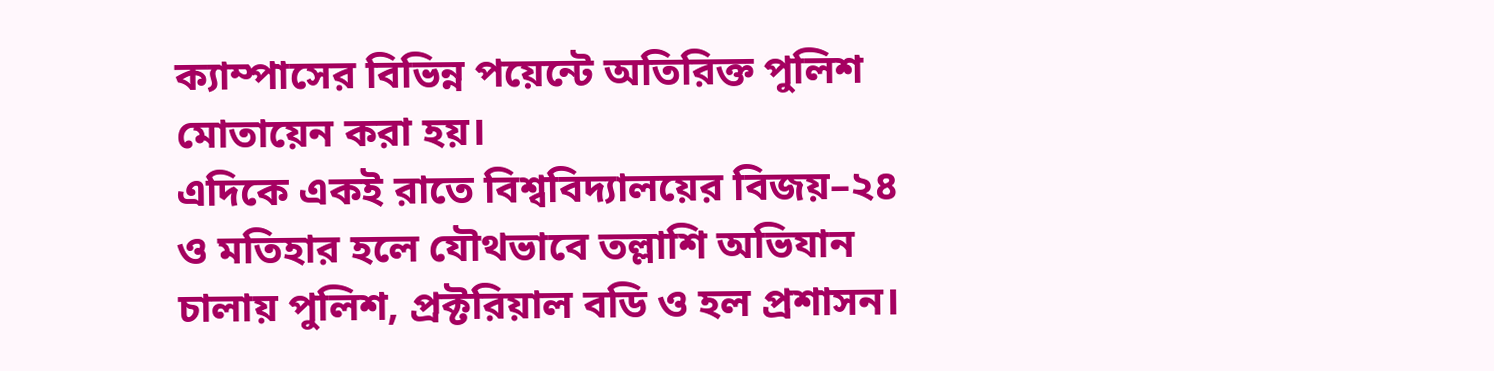ক্যাম্পাসের বিভিন্ন পয়েন্টে অতিরিক্ত পুলিশ মোতায়েন করা হয়।
এদিকে একই রাতে বিশ্ববিদ্যালয়ের বিজয়–২৪ ও মতিহার হলে যৌথভাবে তল্লাশি অভিযান চালায় পুলিশ, প্রক্টরিয়াল বডি ও হল প্রশাসন।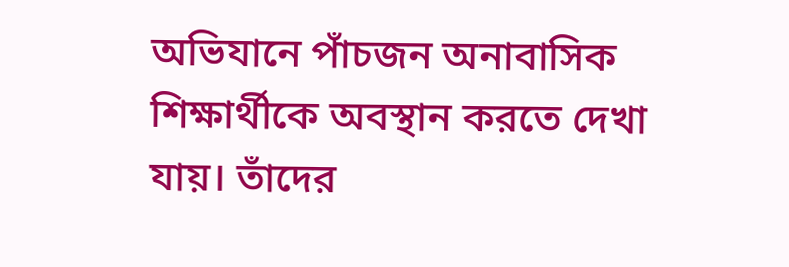অভিযানে পাঁচজন অনাবাসিক শিক্ষার্থীকে অবস্থান করতে দেখা যায়। তাঁদের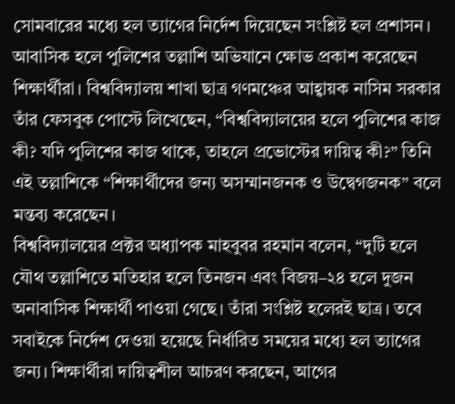সোমবারের মধ্যে হল ত্যাগের নির্দেশ দিয়েছেন সংশ্লিষ্ট হল প্রশাসন।
আবাসিক হলে পুলিশের তল্লাশি অভিযানে ক্ষোভ প্রকাশ করেছেন শিক্ষার্থীরা। বিশ্ববিদ্যালয় শাখা ছাত্র গণমঞ্চের আহ্বায়ক নাসিম সরকার তাঁর ফেসবুক পোস্টে লিখেছেন, “বিশ্ববিদ্যালয়ের হলে পুলিশের কাজ কী? যদি পুলিশের কাজ থাকে, তাহলে প্রভোস্টের দায়িত্ব কী?” তিনি এই তল্লাশিকে “শিক্ষার্থীদের জন্য অসম্মানজনক ও উদ্বেগজনক” বলে মন্তব্য করেছেন।
বিশ্ববিদ্যালয়ের প্রক্টর অধ্যাপক মাহবুবর রহমান বলেন, “দুটি হলে যৌথ তল্লাশিতে মতিহার হলে তিনজন এবং বিজয়–২৪ হলে দুজন অনাবাসিক শিক্ষার্থী পাওয়া গেছে। তাঁরা সংশ্লিষ্ট হলেরই ছাত্র। তবে সবাইকে নির্দেশ দেওয়া হয়েছে নির্ধারিত সময়ের মধ্যে হল ত্যাগের জন্য। শিক্ষার্থীরা দায়িত্বশীল আচরণ করছেন, আগের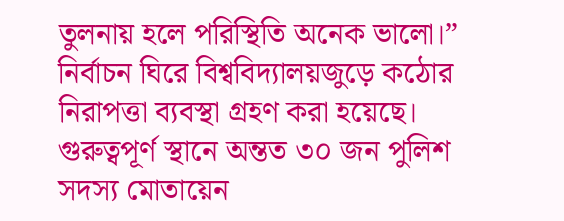তুলনায় হলে পরিস্থিতি অনেক ভালো।”
নির্বাচন ঘিরে বিশ্ববিদ্যালয়জুড়ে কঠোর নিরাপত্তা ব্যবস্থা গ্রহণ করা হয়েছে। গুরুত্বপূর্ণ স্থানে অন্তত ৩০ জন পুলিশ সদস্য মোতায়েন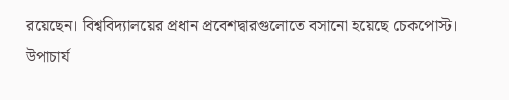রয়েছেন। বিশ্ববিদ্যালয়ের প্রধান প্রবেশদ্বারগুলোতে বসানো হয়েছে চেকপোস্ট।
উপাচার্য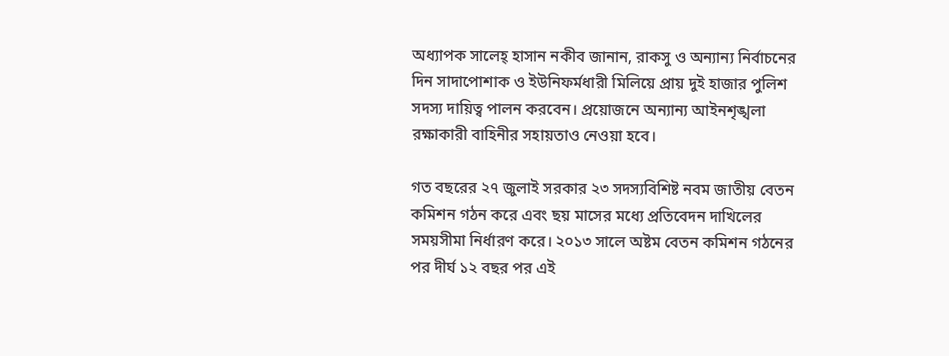অধ্যাপক সালেহ্ হাসান নকীব জানান, রাকসু ও অন্যান্য নির্বাচনের দিন সাদাপোশাক ও ইউনিফর্মধারী মিলিয়ে প্রায় দুই হাজার পুলিশ সদস্য দায়িত্ব পালন করবেন। প্রয়োজনে অন্যান্য আইনশৃঙ্খলা রক্ষাকারী বাহিনীর সহায়তাও নেওয়া হবে।

গত বছরের ২৭ জুলাই সরকার ২৩ সদস্যবিশিষ্ট নবম জাতীয় বেতন কমিশন গঠন করে এবং ছয় মাসের মধ্যে প্রতিবেদন দাখিলের সময়সীমা নির্ধারণ করে। ২০১৩ সালে অষ্টম বেতন কমিশন গঠনের পর দীর্ঘ ১২ বছর পর এই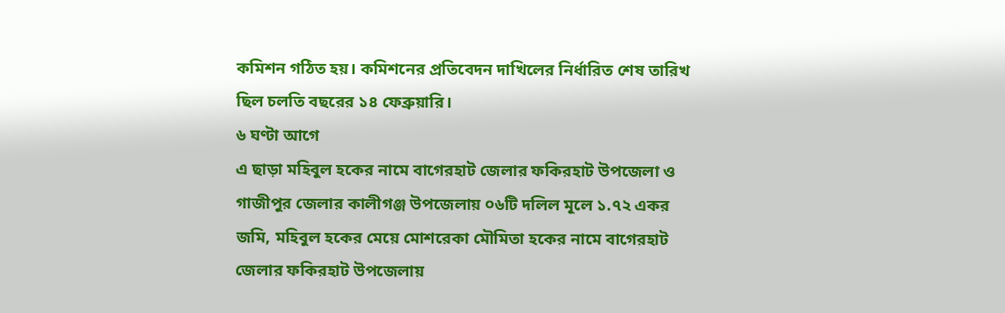কমিশন গঠিত হয়। কমিশনের প্রতিবেদন দাখিলের নির্ধারিত শেষ তারিখ ছিল চলতি বছরের ১৪ ফেব্রুয়ারি।
৬ ঘণ্টা আগে
এ ছাড়া মহিবুল হকের নামে বাগেরহাট জেলার ফকিরহাট উপজেলা ও গাজীপুর জেলার কালীগঞ্জ উপজেলায় ০৬টি দলিল মূলে ১.৭২ একর জমি, মহিবুল হকের মেয়ে মোশরেকা মৌমিতা হকের নামে বাগেরহাট জেলার ফকিরহাট উপজেলায়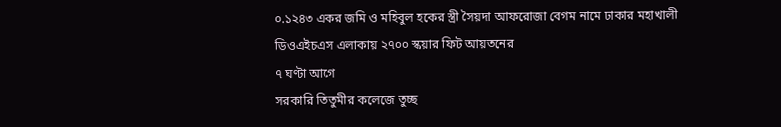০.১২৪৩ একর জমি ও মহিবুল হকের স্ত্রী সৈয়দা আফরোজা বেগম নামে ঢাকার মহাখালী ডিওএইচএস এলাকায় ২৭০০ স্কয়ার ফিট আয়তনের
৭ ঘণ্টা আগে
সরকারি তিতুমীর কলেজে তুচ্ছ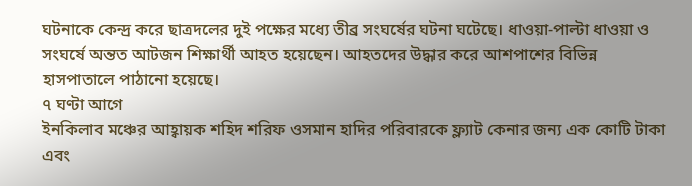ঘটনাকে কেন্দ্র করে ছাত্রদলের দুই পক্ষের মধ্যে তীব্র সংঘর্ষের ঘটনা ঘটেছে। ধাওয়া-পাল্টা ধাওয়া ও সংঘর্ষে অন্তত আটজন শিক্ষার্থী আহত হয়েছেন। আহতদের উদ্ধার করে আশপাশের বিভিন্ন হাসপাতালে পাঠানো হয়েছে।
৭ ঘণ্টা আগে
ইনকিলাব মঞ্চের আহ্বায়ক শহিদ শরিফ ওসমান হাদির পরিবারকে ফ্ল্যাট কেনার জন্য এক কোটি টাকা এবং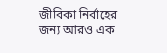জীবিকা নির্বাহের জন্য আরও এক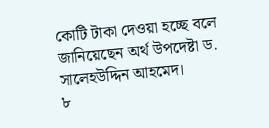কোটি টাকা দেওয়া হচ্ছে বলে জানিয়েছেন অর্থ উপদেষ্টা ড. সালেহউদ্দিন আহমেদ।
৮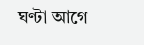ঘণ্টা আগে